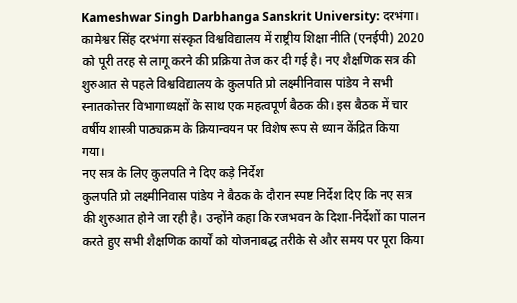Kameshwar Singh Darbhanga Sanskrit University: दरभंगा। कामेश्वर सिंह दरभंगा संस्कृत विश्वविद्यालय में राष्ट्रीय शिक्षा नीति (एनईपी) 2020 को पूरी तरह से लागू करने की प्रक्रिया तेज कर दी गई है। नए शैक्षणिक सत्र की शुरुआत से पहले विश्वविद्यालय के कुलपति प्रो लक्ष्मीनिवास पांडेय ने सभी स्नातकोत्तर विभागाध्यक्षों के साथ एक महत्वपूर्ण बैठक की। इस बैठक में चार वर्षीय शास्त्री पाठ्यक्रम के क्रियान्वयन पर विशेष रूप से ध्यान केंद्रित किया गया।
नए सत्र के लिए कुलपति ने दिए कड़े निर्देश
कुलपति प्रो लक्ष्मीनिवास पांडेय ने बैठक के दौरान स्पष्ट निर्देश दिए कि नए सत्र की शुरुआत होने जा रही है। उन्होंने कहा कि रजभवन के दिशा-निर्देशों का पालन करते हुए सभी शैक्षणिक कार्यों को योजनाबद्ध तरीके से और समय पर पूरा किया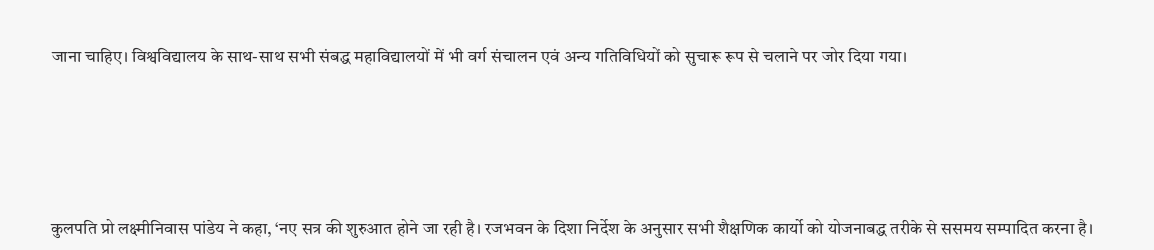जाना चाहिए। विश्वविद्यालय के साथ-साथ सभी संबद्ध महाविद्यालयों में भी वर्ग संचालन एवं अन्य गतिविधियों को सुचारू रूप से चलाने पर जोर दिया गया।






कुलपति प्रो लक्ष्मीनिवास पांडेय ने कहा, ‘नए सत्र की शुरुआत होने जा रही है। रजभवन के दिशा निर्देश के अनुसार सभी शैक्षणिक कार्यो को योजनाबद्ध तरीके से ससमय सम्पादित करना है।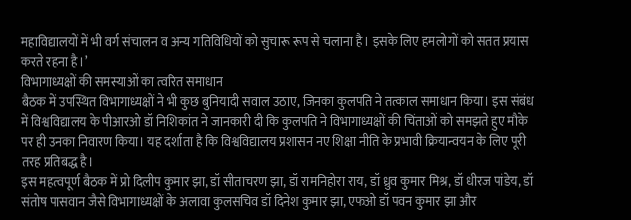महाविद्यालयों में भी वर्ग संचालन व अन्य गतिविधियों को सुचारू रूप से चलाना है। इसके लिए हमलोगों को सतत प्रयास करते रहना है।’
विभागाध्यक्षों की समस्याओं का त्वरित समाधान
बैठक में उपस्थित विभागाध्यक्षों ने भी कुछ बुनियादी सवाल उठाए, जिनका कुलपति ने तत्काल समाधान किया। इस संबंध में विश्वविद्यालय के पीआरओ डॉ निशिकांत ने जानकारी दी कि कुलपति ने विभागाध्यक्षों की चिंताओं को समझते हुए मौके पर ही उनका निवारण किया। यह दर्शाता है कि विश्वविद्यालय प्रशासन नए शिक्षा नीति के प्रभावी क्रियान्वयन के लिए पूरी तरह प्रतिबद्ध है।
इस महत्वपूर्ण बैठक में प्रो दिलीप कुमार झा, डॉ सीताचरण झा, डॉ रामनिहोरा राय, डॉ ध्रुव कुमार मिश्र, डॉ धीरज पांडेय, डॉ संतोष पासवान जैसे विभागाध्यक्षों के अलावा कुलसचिव डॉ दिनेश कुमार झा, एफओ डॉ पवन कुमार झा और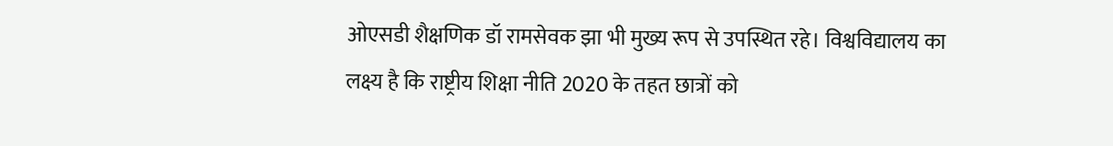ओएसडी शैक्षणिक डॉ रामसेवक झा भी मुख्य रूप से उपस्थित रहे। विश्वविद्यालय का लक्ष्य है कि राष्ट्रीय शिक्षा नीति 2020 के तहत छात्रों को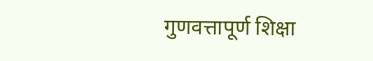गुणवत्तापूर्ण शिक्षा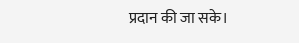प्रदान की जा सके।